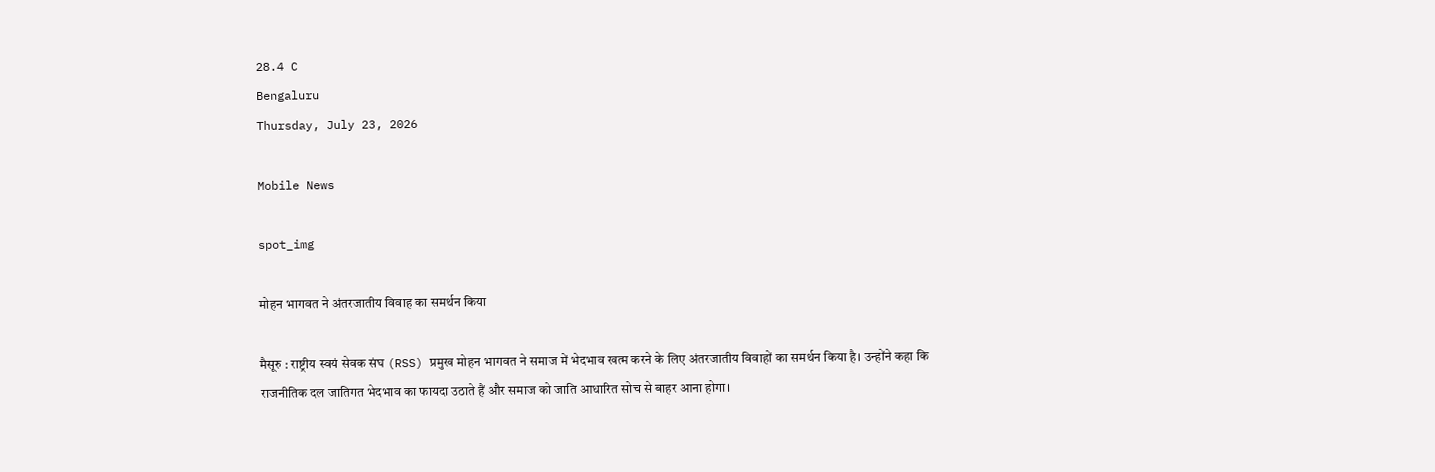28.4 C
Bengaluru
Thursday, July 23, 2026

Mobile News

spot_img

मोहन भागवत ने अंतरजातीय विवाह का समर्थन किया

मैसूरु : राष्ट्रीय स्वयं सेवक संघ (RSS) प्रमुख मोहन भागवत ने समाज में भेदभाव खत्म करने के लिए अंतरजातीय विवाहों का समर्थन किया है। उन्होंने कहा कि राजनीतिक दल जातिगत भेदभाव का फायदा उठाते हैं और समाज को जाति आधारित सोच से बाहर आना होगा।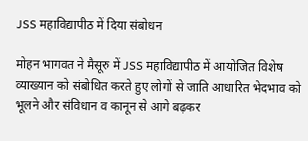JSS महाविद्यापीठ में दिया संबोधन

मोहन भागवत ने मैसूरु में JSS महाविद्यापीठ में आयोजित विशेष व्याख्यान को संबोधित करते हुए लोगों से जाति आधारित भेदभाव को भूलने और संविधान व कानून से आगे बढ़कर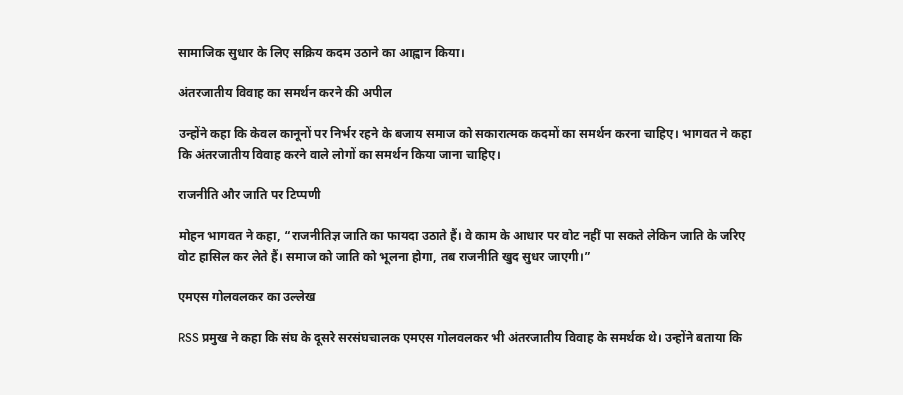सामाजिक सुधार के लिए सक्रिय कदम उठाने का आह्वान किया।

अंतरजातीय विवाह का समर्थन करने की अपील

उन्होंने कहा कि केवल कानूनों पर निर्भर रहने के बजाय समाज को सकारात्मक कदमों का समर्थन करना चाहिए। भागवत ने कहा कि अंतरजातीय विवाह करने वाले लोगों का समर्थन किया जाना चाहिए।

राजनीति और जाति पर टिप्पणी

मोहन भागवत ने कहा, “राजनीतिज्ञ जाति का फायदा उठाते हैं। वे काम के आधार पर वोट नहीं पा सकते लेकिन जाति के जरिए वोट हासिल कर लेते हैं। समाज को जाति को भूलना होगा, तब राजनीति खुद सुधर जाएगी।”

एमएस गोलवलकर का उल्लेख

RSS प्रमुख ने कहा कि संघ के दूसरे सरसंघचालक एमएस गोलवलकर भी अंतरजातीय विवाह के समर्थक थे। उन्होंने बताया कि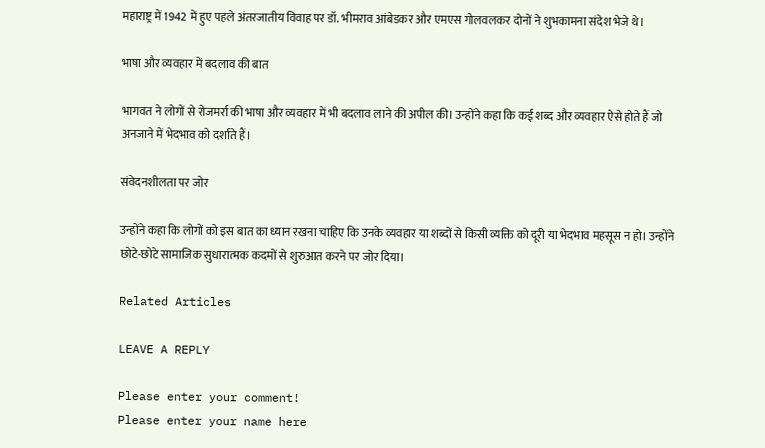महाराष्ट्र में 1942 में हुए पहले अंतरजातीय विवाह पर डॉ. भीमराव आंबेडकर और एमएस गोलवलकर दोनों ने शुभकामना संदेश भेजे थे।

भाषा और व्यवहार में बदलाव की बात

भागवत ने लोगों से रोजमर्रा की भाषा और व्यवहार में भी बदलाव लाने की अपील की। उन्होंने कहा कि कई शब्द और व्यवहार ऐसे होते हैं जो अनजाने में भेदभाव को दर्शाते हैं।

संवेदनशीलता पर जोर

उन्होंने कहा कि लोगों को इस बात का ध्यान रखना चाहिए कि उनके व्यवहार या शब्दों से किसी व्यक्ति को दूरी या भेदभाव महसूस न हो। उन्होंने छोटे-छोटे सामाजिक सुधारात्मक कदमों से शुरुआत करने पर जोर दिया।

Related Articles

LEAVE A REPLY

Please enter your comment!
Please enter your name here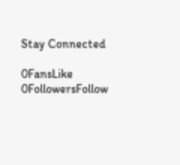Stay Connected

0FansLike
0FollowersFollow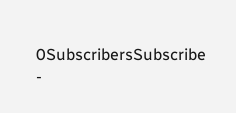0SubscribersSubscribe
-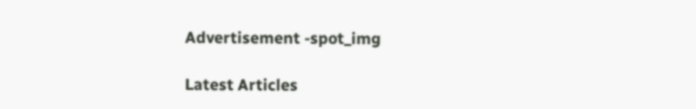Advertisement -spot_img

Latest Articles